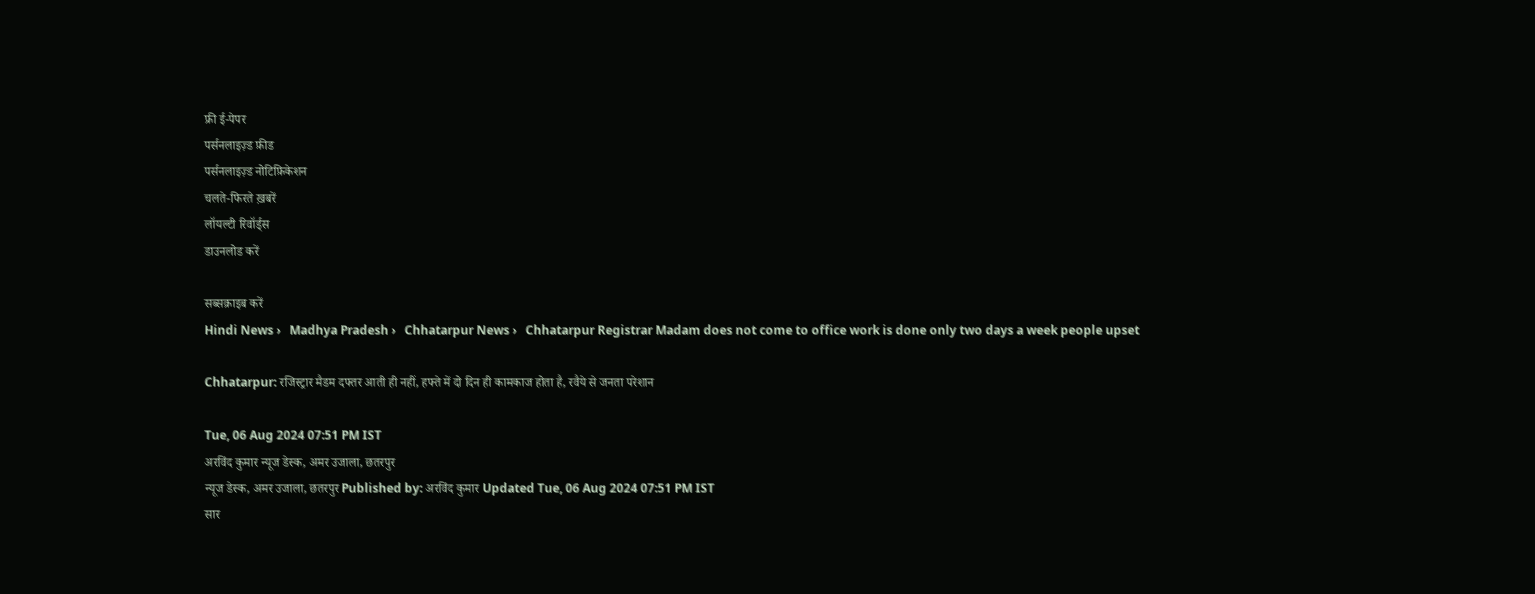फ्री ई-पेपर
पर्सनलाइज़्ड फ़ीड
पर्सनलाइज़्ड नोटिफ़िकेशन
चलते-फिरते ख़बरें
लॉयल्टी रिवॉर्ड्स
डाउनलोड करें

सब्सक्राइब करें
Hindi News ›   Madhya Pradesh ›   Chhatarpur News ›   Chhatarpur Registrar Madam does not come to office work is done only two days a week people upset

Chhatarpur: रजिस्ट्रार मैडम दफ्तर आती ही नहीं, हफ्ते में दो दिन ही कामकाज होता है, रवैये से जनता परेशान

Tue, 06 Aug 2024 07:51 PM IST
अरविंद कुमार न्यूज डेस्क, अमर उजाला, छतरपुर
न्यूज डेस्क, अमर उजाला, छतरपुर Published by: अरविंद कुमार Updated Tue, 06 Aug 2024 07:51 PM IST
सार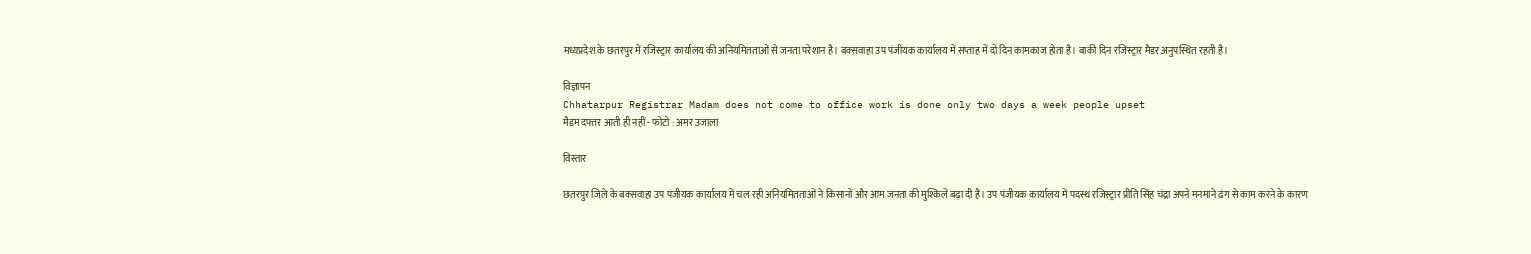मध्यप्रदेश के छतरपुर में रजिस्ट्रार कार्यालय की अनियमितताओं से जनता परेशान है। बक्सवाहा उप पंजीयक कार्यालय में सप्ताह में दो दिन कामकाज होता है। बाकी दिन रजिस्ट्रार मैडर अनुपस्थित रहती है।

विज्ञापन
Chhatarpur Registrar Madam does not come to office work is done only two days a week people upset
मैडम दफ्तर आती ही नहीं - फोटो : अमर उजाला

विस्तार

छतरपुर जिले के बक्सवाहा उप पंजीयक कार्यालय में चल रही अनियमितताओं ने किसानों और आम जनता की मुश्किलें बढ़ा दी हैं। उप पंजीयक कार्यालय में पदस्थ रजिस्ट्रार प्रीति सिंह चंद्रा अपने मनमाने ढंग से काम करने के कारण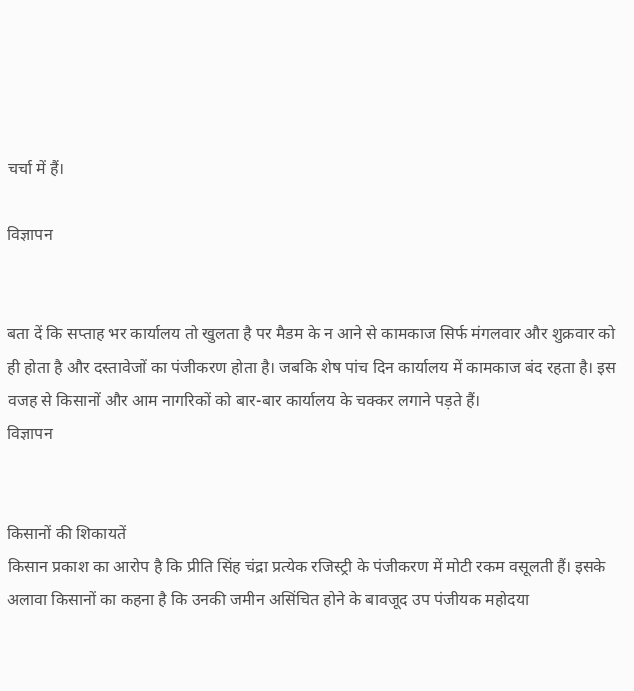चर्चा में हैं।

विज्ञापन


बता दें कि सप्ताह भर कार्यालय तो खुलता है पर मैडम के न आने से कामकाज सिर्फ मंगलवार और शुक्रवार को ही होता है और दस्तावेजों का पंजीकरण होता है। जबकि शेष पांच दिन कार्यालय में कामकाज बंद रहता है। इस वजह से किसानों और आम नागरिकों को बार-बार कार्यालय के चक्कर लगाने पड़ते हैं।
विज्ञापन


किसानों की शिकायतें
किसान प्रकाश का आरोप है कि प्रीति सिंह चंद्रा प्रत्येक रजिस्ट्री के पंजीकरण में मोटी रकम वसूलती हैं। इसके अलावा किसानों का कहना है कि उनकी जमीन असिंचित होने के बावजूद उप पंजीयक महोदया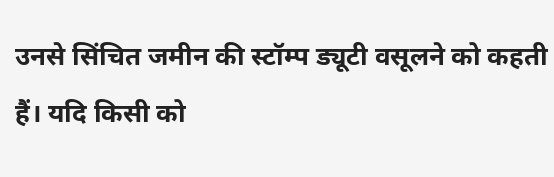उनसे सिंचित जमीन की स्टॉम्प ड्यूटी वसूलने को कहती हैं। यदि किसी को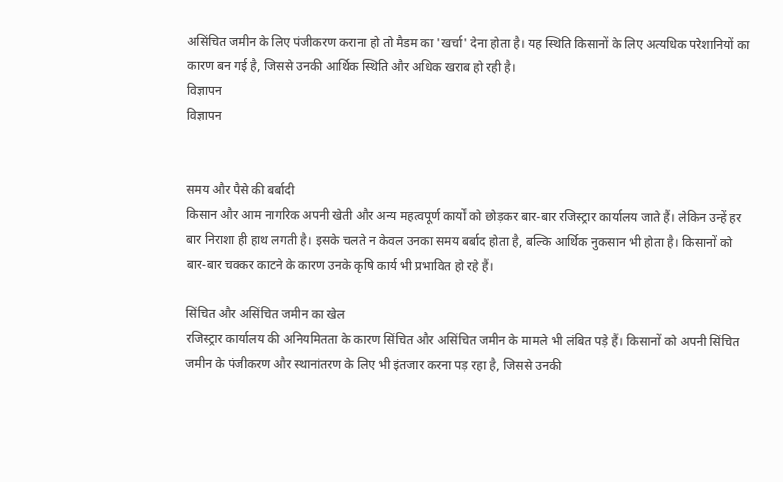असिंचित जमीन के लिए पंजीकरण कराना हो तो मैडम का 'खर्चा' देना होता है। यह स्थिति किसानों के लिए अत्यधिक परेशानियों का कारण बन गई है, जिससे उनकी आर्थिक स्थिति और अधिक खराब हो रही है।
विज्ञापन
विज्ञापन


समय और पैसे की बर्बादी
किसान और आम नागरिक अपनी खेती और अन्य महत्वपूर्ण कार्यों को छोड़कर बार-बार रजिस्ट्रार कार्यालय जाते हैं। लेकिन उन्हें हर बार निराशा ही हाथ लगती है। इसके चलते न केवल उनका समय बर्बाद होता है, बल्कि आर्थिक नुकसान भी होता है। किसानों को बार-बार चक्कर काटने के कारण उनके कृषि कार्य भी प्रभावित हो रहे हैं।

सिंचित और असिंचित जमीन का खेल
रजिस्ट्रार कार्यालय की अनियमितता के कारण सिंचित और असिंचित जमीन के मामले भी लंबित पड़े हैं। किसानों को अपनी सिंचित जमीन के पंजीकरण और स्थानांतरण के लिए भी इंतजार करना पड़ रहा है, जिससे उनकी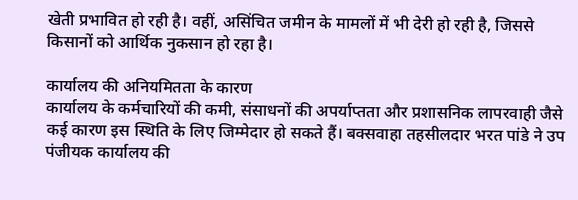खेती प्रभावित हो रही है। वहीं, असिंचित जमीन के मामलों में भी देरी हो रही है, जिससे किसानों को आर्थिक नुकसान हो रहा है।

कार्यालय की अनियमितता के कारण
कार्यालय के कर्मचारियों की कमी, संसाधनों की अपर्याप्तता और प्रशासनिक लापरवाही जैसे कई कारण इस स्थिति के लिए जिम्मेदार हो सकते हैं। बक्सवाहा तहसीलदार भरत पांडे ने उप पंजीयक कार्यालय की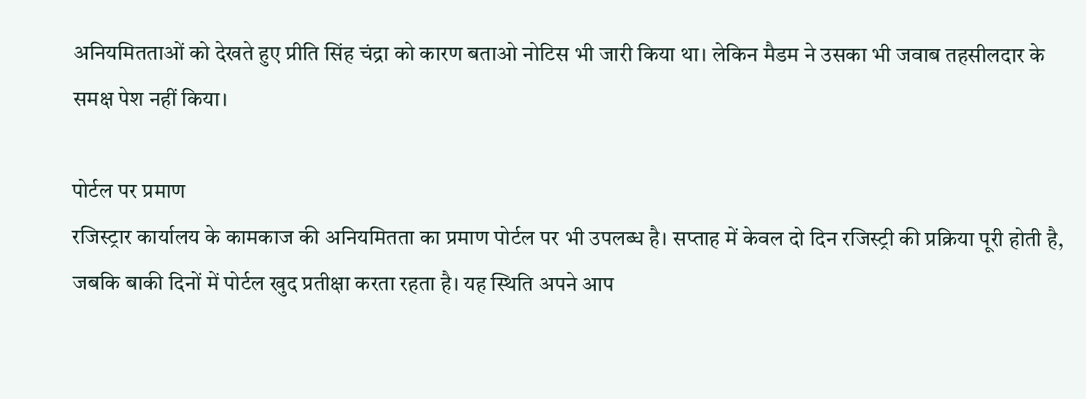अनियमितताओं को देखते हुए प्रीति सिंह चंद्रा को कारण बताओ नोटिस भी जारी किया था। लेकिन मैडम ने उसका भी जवाब तहसीलदार के समक्ष पेश नहीं किया।

पोर्टल पर प्रमाण
रजिस्ट्रार कार्यालय के कामकाज की अनियमितता का प्रमाण पोर्टल पर भी उपलब्ध है। सप्ताह में केवल दो दिन रजिस्ट्री की प्रक्रिया पूरी होती है, जबकि बाकी दिनों में पोर्टल खुद प्रतीक्षा करता रहता है। यह स्थिति अपने आप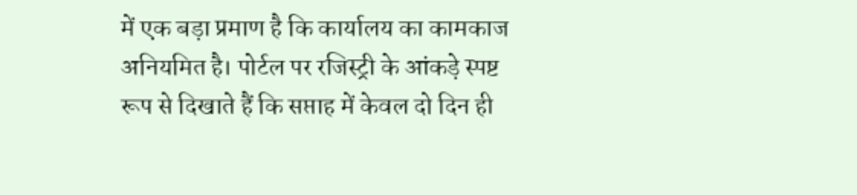में एक बड़ा प्रमाण है कि कार्यालय का कामकाज अनियमित है। पोर्टल पर रजिस्ट्री के आंकड़े स्पष्ट रूप से दिखाते हैं कि सप्ताह में केवल दो दिन ही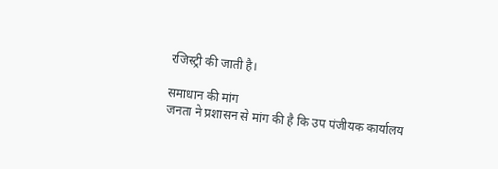रजिस्ट्री की जाती है।

समाधान की मांग
जनता ने प्रशासन से मांग की है कि उप पंजीयक कार्यालय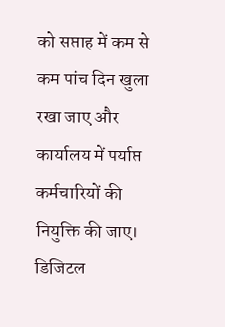को सप्ताह में कम से कम पांच दिन खुला रखा जाए और कार्यालय में पर्याप्त कर्मचारियों की नियुक्ति की जाए। डिजिटल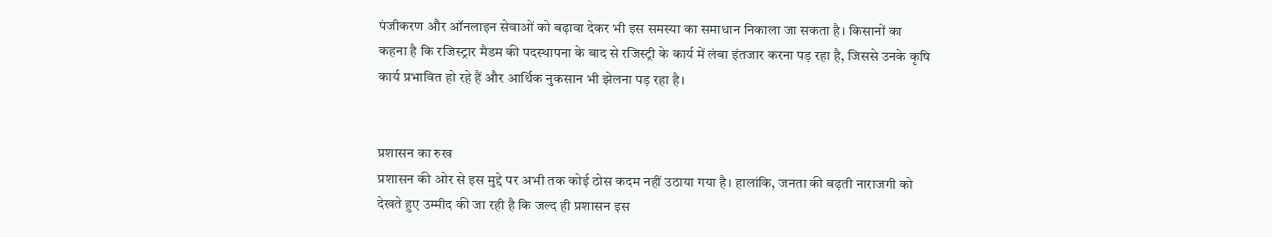पंजीकरण और ऑनलाइन सेवाओं को बढ़ावा देकर भी इस समस्या का समाधान निकाला जा सकता है। किसानों का कहना है कि रजिस्ट्रार मैडम की पदस्थापना के बाद से रजिस्ट्री के कार्य में लंबा इंतजार करना पड़ रहा है, जिससे उनके कृषि कार्य प्रभावित हो रहे हैं और आर्थिक नुकसान भी झेलना पड़ रहा है।


प्रशासन का रुख
प्रशासन की ओर से इस मुद्दे पर अभी तक कोई ठोस कदम नहीं उठाया गया है। हालांकि, जनता की बढ़ती नाराजगी को देखते हुए उम्मीद की जा रही है कि जल्द ही प्रशासन इस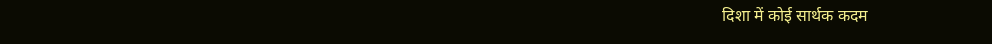दिशा में कोई सार्थक कदम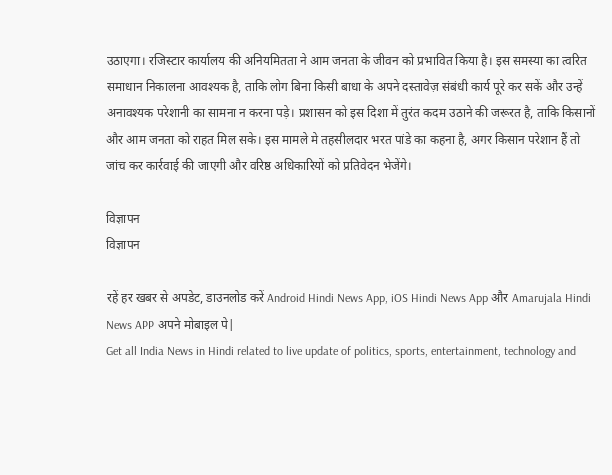उठाएगा। रजिस्टार कार्यालय की अनियमितता ने आम जनता के जीवन को प्रभावित किया है। इस समस्या का त्वरित समाधान निकालना आवश्यक है, ताकि लोग बिना किसी बाधा के अपने दस्तावेज़ संबंधी कार्य पूरे कर सकें और उन्हें अनावश्यक परेशानी का सामना न करना पड़े। प्रशासन को इस दिशा में तुरंत कदम उठाने की जरूरत है, ताकि किसानों और आम जनता को राहत मिल सके। इस मामले मे तहसीलदार भरत पांडे का कहना है, अगर किसान परेशान हैं तो जांच कर कार्रवाई की जाएगी और वरिष्ठ अधिकारियों को प्रतिवेदन भेजेंगे।

विज्ञापन
विज्ञापन

रहें हर खबर से अपडेट, डाउनलोड करें Android Hindi News App, iOS Hindi News App और Amarujala Hindi News APP अपने मोबाइल पे|
Get all India News in Hindi related to live update of politics, sports, entertainment, technology and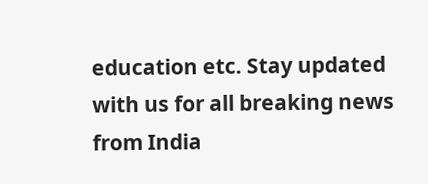education etc. Stay updated with us for all breaking news from India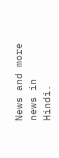News and more news in Hindi.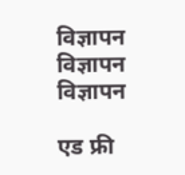विज्ञापन
विज्ञापन
विज्ञापन

एड फ्री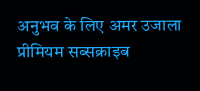अनुभव के लिए अमर उजाला प्रीमियम सब्सक्राइब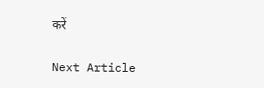करें

Next Article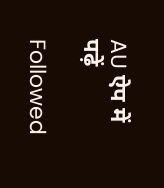AU ऐप में पढ़ें

Followed